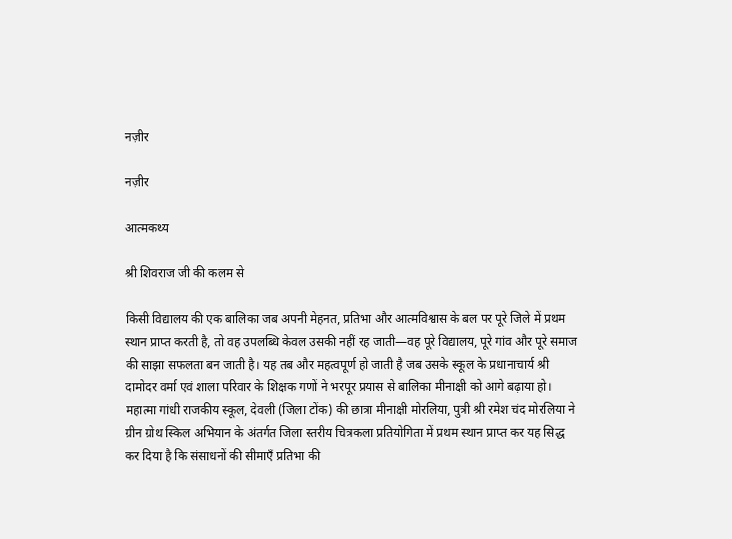नज़ीर

नज़ीर

आत्मकथ्य

श्री शिवराज जी की कलम से

किसी विद्यालय की एक बालिका जब अपनी मेहनत, प्रतिभा और आत्मविश्वास के बल पर पूरे जिले में प्रथम स्थान प्राप्त करती है, तो वह उपलब्धि केवल उसकी नहीं रह जाती—वह पूरे विद्यालय, पूरे गांव और पूरे समाज की साझा सफलता बन जाती है। यह तब और महत्वपूर्ण हो जाती है जब उसके स्कूल के प्रधानाचार्य श्री दामोदर वर्मा एवं शाला परिवार के शिक्षक गणों ने भरपूर प्रयास से बालिका मीनाक्षी को आगे बढ़ाया हो।
महात्मा गांधी राजकीय स्कूल, देवली (जिला टोंक) की छात्रा मीनाक्षी मोरलिया, पुत्री श्री रमेश चंद मोरलिया ने ग्रीन ग्रोथ स्किल अभियान के अंतर्गत जिला स्तरीय चित्रकला प्रतियोगिता में प्रथम स्थान प्राप्त कर यह सिद्ध कर दिया है कि संसाधनों की सीमाएँ प्रतिभा की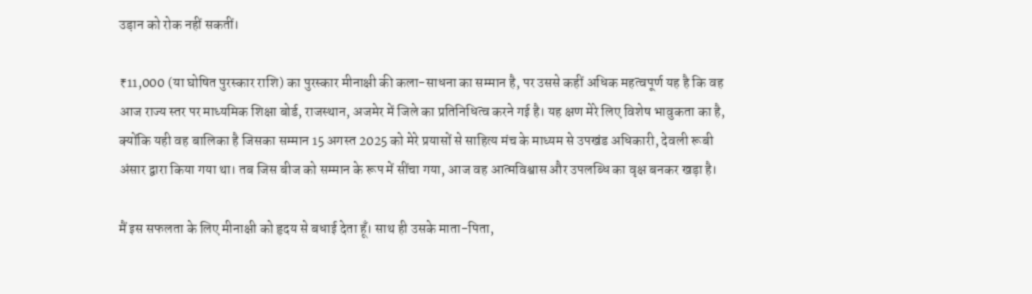उड़ान को रोक नहीं सकतीं।

₹11,000 (या घोषित पुरस्कार राशि) का पुरस्कार मीनाक्षी की कला-साधना का सम्मान है, पर उससे कहीं अधिक महत्वपूर्ण यह है कि वह आज राज्य स्तर पर माध्यमिक शिक्षा बोर्ड, राजस्थान, अजमेर में जिले का प्रतिनिधित्व करने गई है। यह क्षण मेरे लिए विशेष भावुकता का है, क्योंकि यही वह बालिका है जिसका सम्मान 15 अगस्त 2025 को मेरे प्रयासों से साहित्य मंच के माध्यम से उपखंड अधिकारी, देवली रूबी अंसार द्वारा किया गया था। तब जिस बीज को सम्मान के रूप में सींचा गया, आज वह आत्मविश्वास और उपलब्धि का वृक्ष बनकर खड़ा है।

मैं इस सफलता के लिए मीनाक्षी को हृदय से बधाई देता हूँ। साथ ही उसके माता-पिता,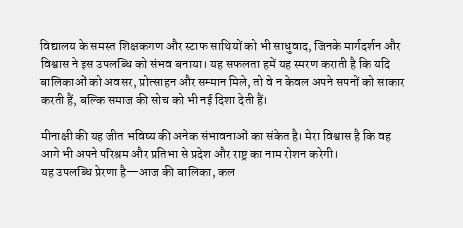विद्यालय के समस्त शिक्षकगण और स्टाफ साथियों को भी साधुवाद, जिनके मार्गदर्शन और विश्वास ने इस उपलब्धि को संभव बनाया। यह सफलता हमें यह स्मरण कराती है कि यदि बालिकाओं को अवसर, प्रोत्साहन और सम्मान मिले, तो वे न केवल अपने सपनों को साकार करती हैं, बल्कि समाज की सोच को भी नई दिशा देती हैं।

मीनाक्षी की यह जीत भविष्य की अनेक संभावनाओं का संकेत है। मेरा विश्वास है कि वह आगे भी अपने परिश्रम और प्रतिभा से प्रदेश और राष्ट्र का नाम रोशन करेगी।
यह उपलब्धि प्रेरणा है—आज की बालिका, कल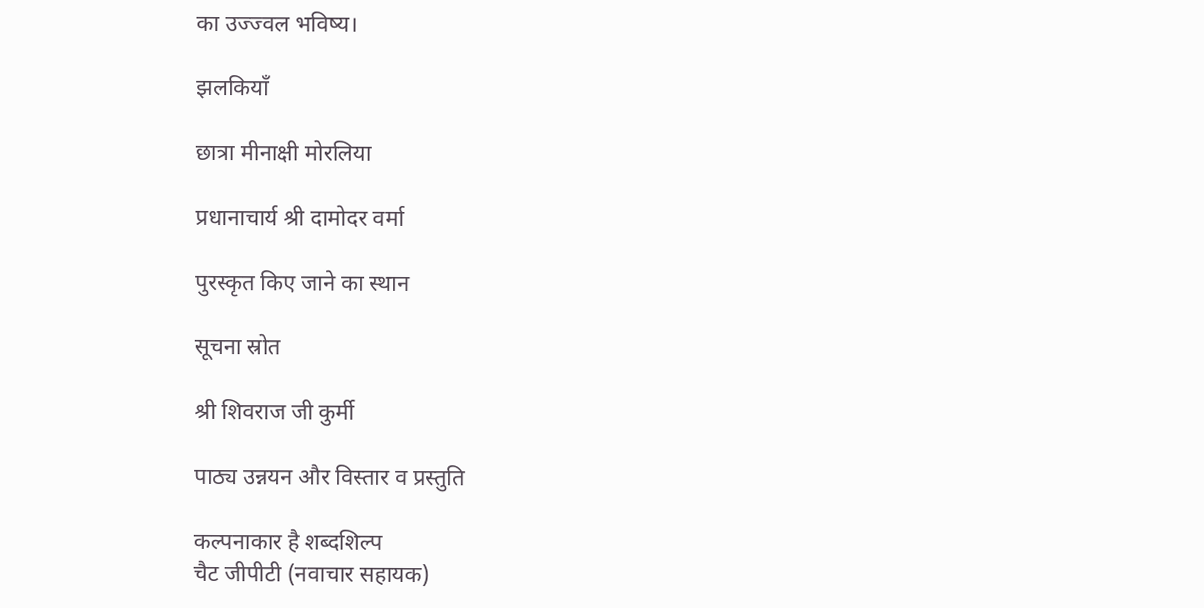का उज्ज्वल भविष्य।

झलकियाँ

छात्रा मीनाक्षी मोरलिया

प्रधानाचार्य श्री दामोदर वर्मा

पुरस्कृत किए जाने का स्थान

सूचना स्रोत

श्री शिवराज जी कुर्मी

पाठ्य उन्नयन और विस्तार व प्रस्तुति

कल्पनाकार है शब्दशिल्प
चैट जीपीटी (नवाचार सहायक)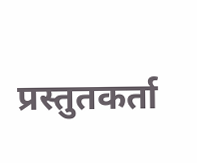प्रस्तुतकर्ता